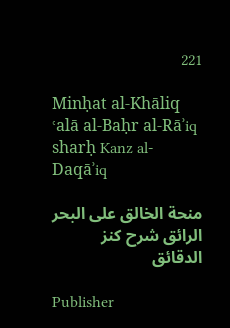221

Minḥat al-Khāliq ʿalā al-Baḥr al-Rāʾiq sharḥ Kanz al-Daqāʾiq

منحة الخالق على البحر الرائق شرح كنز الدقائق

Publisher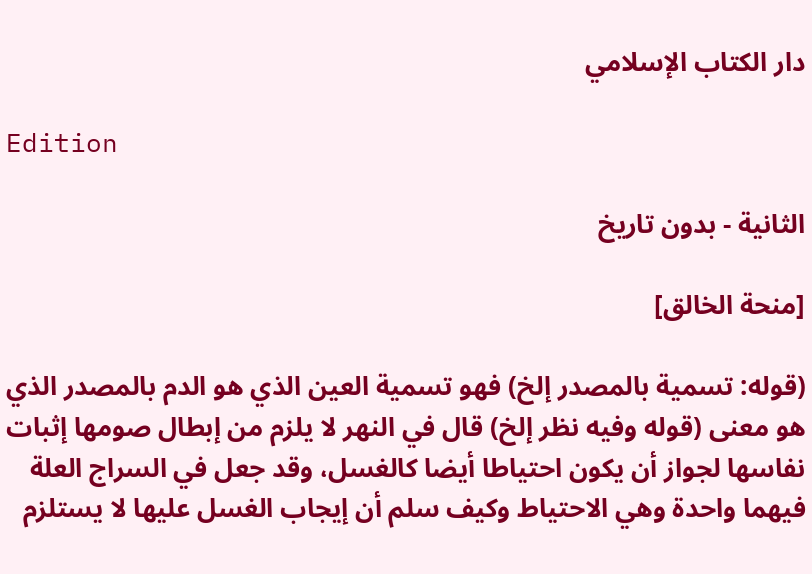دار الكتاب الإسلامي

Edition

الثانية - بدون تاريخ

[منحة الخالق]

(قوله: تسمية بالمصدر إلخ) فهو تسمية العين الذي هو الدم بالمصدر الذي هو معنى (قوله وفيه نظر إلخ) قال في النهر لا يلزم من إبطال صومها إثبات نفاسها لجواز أن يكون احتياطا أيضا كالغسل، وقد جعل في السراج العلة فيهما واحدة وهي الاحتياط وكيف سلم أن إيجاب الغسل عليها لا يستلزم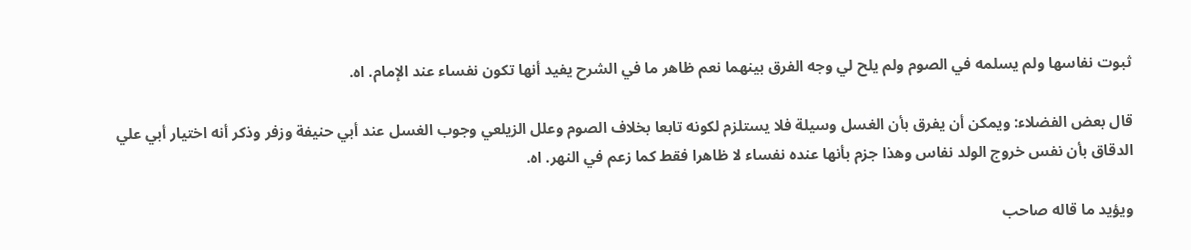ثبوت نفاسها ولم يسلمه في الصوم ولم يلح لي وجه الفرق بينهما نعم ظاهر ما في الشرح يفيد أنها تكون نفساء عند الإمام. اه.

قال بعض الفضلاء: ويمكن أن يفرق بأن الغسل وسيلة فلا يستلزم لكونه تابعا بخلاف الصوم وعلل الزيلعي وجوب الغسل عند أبي حنيفة وزفر وذكر أنه اختيار أبي علي الدقاق بأن نفس خروج الولد نفاس وهذا جزم بأنها عنده نفساء لا ظاهرا فقط كما زعم في النهر. اه.

ويؤيد ما قاله صاحب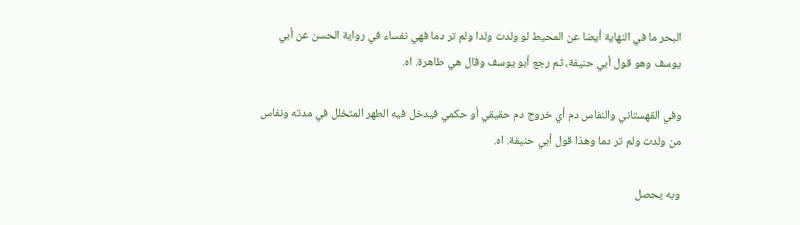البحر ما في النهاية أيضا عن المحيط لو ولدت ولدا ولم تر دما فهي نفساء في رواية الحسن عن أبي يوسف وهو قول أبي حنيفة، ثم رجع أبو يوسف وقال هي طاهرة. اه.

وفي القهستاني والنفاس دم أي خروج دم حقيقي أو حكمي فيدخل فيه الطهر المتخلل في مدته ونفاس من ولدت ولم تر دما وهذا قول أبي حنيفة. اه.

وبه يحصل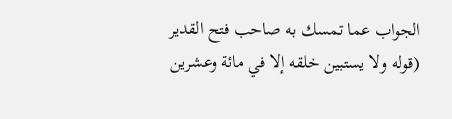الجواب عما تمسك به صاحب فتح القدير (قوله ولا يستبين خلقه إلا في مائة وعشرين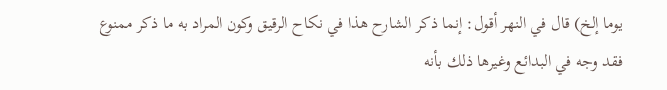يوما إلخ) قال في النهر أقول: إنما ذكر الشارح هذا في نكاح الرقيق وكون المراد به ما ذكر ممنوع فقد وجه في البدائع وغيرها ذلك بأنه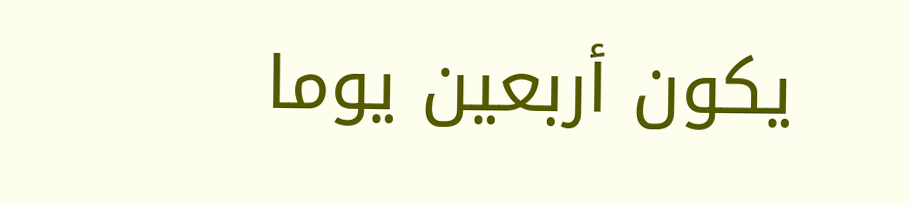يكون أربعين يوما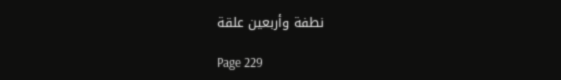نطفة وأربعين علقة

Page 229